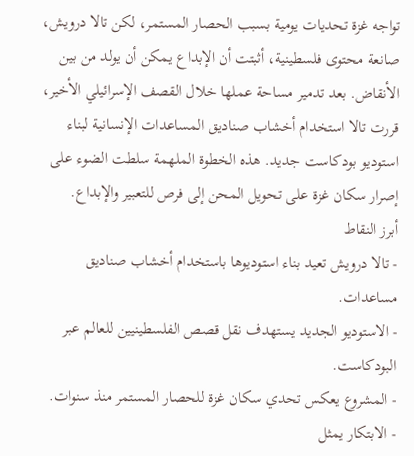تواجه غزة تحديات يومية بسبب الحصار المستمر، لكن تالا درويش، صانعة محتوى فلسطينية، أثبتت أن الإبداع يمكن أن يولد من بين الأنقاض. بعد تدمير مساحة عملها خلال القصف الإسرائيلي الأخير، قررت تالا استخدام أخشاب صناديق المساعدات الإنسانية لبناء استوديو بودكاست جديد. هذه الخطوة الملهمة سلطت الضوء على إصرار سكان غزة على تحويل المحن إلى فرص للتعبير والإبداع.
أبرز النقاط
- تالا درويش تعيد بناء استوديوها باستخدام أخشاب صناديق مساعدات.
- الاستوديو الجديد يستهدف نقل قصص الفلسطينيين للعالم عبر البودكاست.
- المشروع يعكس تحدي سكان غزة للحصار المستمر منذ سنوات.
- الابتكار يمثل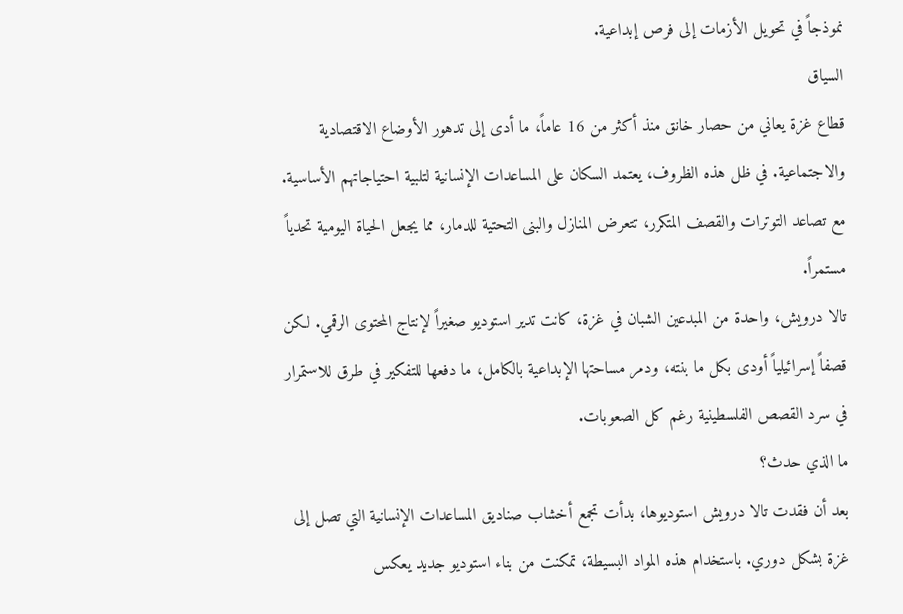نموذجاً في تحويل الأزمات إلى فرص إبداعية.
السياق
قطاع غزة يعاني من حصار خانق منذ أكثر من 16 عاماً، ما أدى إلى تدهور الأوضاع الاقتصادية والاجتماعية. في ظل هذه الظروف، يعتمد السكان على المساعدات الإنسانية لتلبية احتياجاتهم الأساسية. مع تصاعد التوترات والقصف المتكرر، تتعرض المنازل والبنى التحتية للدمار، مما يجعل الحياة اليومية تحدياً مستمراً.
تالا درويش، واحدة من المبدعين الشبان في غزة، كانت تدير استوديو صغيراً لإنتاج المحتوى الرقمي. لكن قصفاً إسرائيلياً أودى بكل ما بنته، ودمر مساحتها الإبداعية بالكامل، ما دفعها للتفكير في طرق للاستمرار في سرد القصص الفلسطينية رغم كل الصعوبات.
ما الذي حدث؟
بعد أن فقدت تالا درويش استوديوها، بدأت تجمع أخشاب صناديق المساعدات الإنسانية التي تصل إلى غزة بشكل دوري. باستخدام هذه المواد البسيطة، تمكنت من بناء استوديو جديد يعكس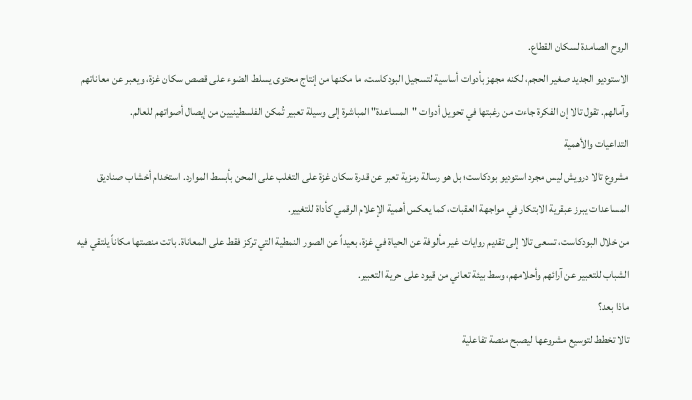الروح الصامدة لسكان القطاع.
الاستوديو الجديد صغير الحجم، لكنه مجهز بأدوات أساسية لتسجيل البودكاست، ما مكنها من إنتاج محتوى يسلط الضوء على قصص سكان غزة، ويعبر عن معاناتهم وآمالهم. تقول تالا إن الفكرة جاءت من رغبتها في تحويل أدوات "المساعدة" المباشرة إلى وسيلة تعبير تُمكن الفلسطينيين من إيصال أصواتهم للعالم.
التداعيات والأهمية
مشروع تالا درويش ليس مجرد استوديو بودكاست؛ بل هو رسالة رمزية تعبر عن قدرة سكان غزة على التغلب على المحن بأبسط الموارد. استخدام أخشاب صناديق المساعدات يبرز عبقرية الابتكار في مواجهة العقبات، كما يعكس أهمية الإعلام الرقمي كأداة للتغيير.
من خلال البودكاست، تسعى تالا إلى تقديم روايات غير مألوفة عن الحياة في غزة، بعيداً عن الصور النمطية التي تركز فقط على المعاناة. باتت منصتها مكاناً يلتقي فيه الشباب للتعبير عن آرائهم وأحلامهم، وسط بيئة تعاني من قيود على حرية التعبير.
ماذا بعد؟
تالا تخطط لتوسيع مشروعها ليصبح منصة تفاعلية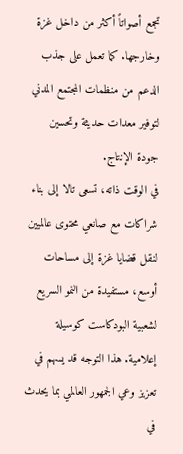تجمع أصواتاً أكثر من داخل غزة وخارجها. كما تعمل على جذب الدعم من منظمات المجتمع المدني لتوفير معدات حديثة وتحسين جودة الإنتاج.
في الوقت ذاته، تسعى تالا إلى بناء شراكات مع صانعي محتوى عالميين لنقل قضايا غزة إلى مساحات أوسع، مستفيدة من النمو السريع لشعبية البودكاست كوسيلة إعلامية. هذا التوجه قد يسهم في تعزيز وعي الجمهور العالمي بما يحدث في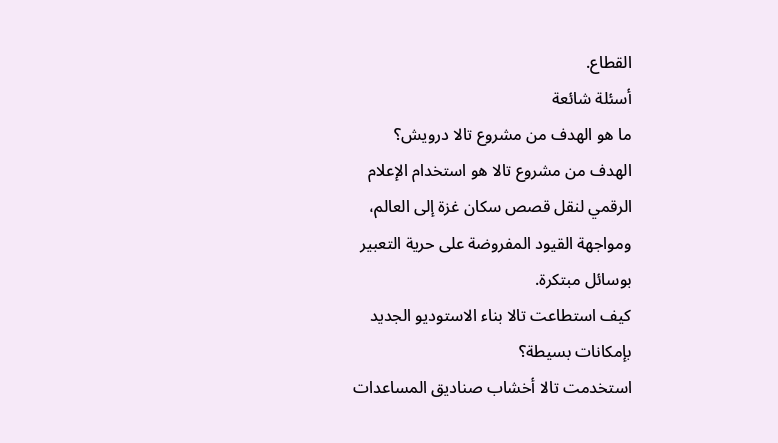القطاع.
أسئلة شائعة
ما هو الهدف من مشروع تالا درويش؟
الهدف من مشروع تالا هو استخدام الإعلام الرقمي لنقل قصص سكان غزة إلى العالم، ومواجهة القيود المفروضة على حرية التعبير بوسائل مبتكرة.
كيف استطاعت تالا بناء الاستوديو الجديد بإمكانات بسيطة؟
استخدمت تالا أخشاب صناديق المساعدات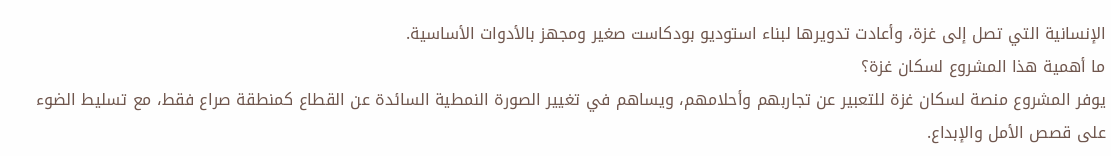الإنسانية التي تصل إلى غزة، وأعادت تدويرها لبناء استوديو بودكاست صغير ومجهز بالأدوات الأساسية.
ما أهمية هذا المشروع لسكان غزة؟
يوفر المشروع منصة لسكان غزة للتعبير عن تجاربهم وأحلامهم، ويساهم في تغيير الصورة النمطية السائدة عن القطاع كمنطقة صراع فقط، مع تسليط الضوء على قصص الأمل والإبداع.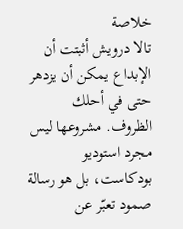خلاصة
تالا درويش أثبتت أن الإبداع يمكن أن يزدهر حتى في أحلك الظروف. مشروعها ليس مجرد استوديو بودكاست، بل هو رسالة صمود تعبّر عن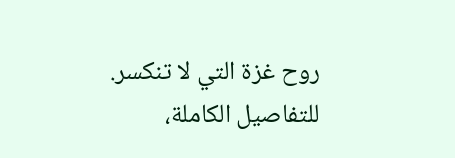روح غزة التي لا تنكسر. للتفاصيل الكاملة،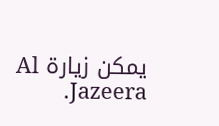يمكن زيارة Al Jazeera.